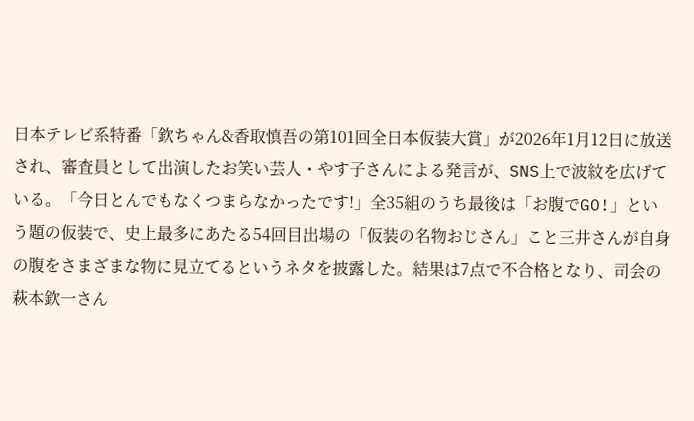日本テレビ系特番「欽ちゃん&香取慎吾の第101回全日本仮装大賞」が2026年1月12日に放送され、審査員として出演したお笑い芸人・やす子さんによる発言が、SNS上で波紋を広げている。「今日とんでもなくつまらなかったです!」全35組のうち最後は「お腹でGO!」という題の仮装で、史上最多にあたる54回目出場の「仮装の名物おじさん」こと三井さんが自身の腹をさまざまな物に見立てるというネタを披露した。結果は7点で不合格となり、司会の萩本欽一さん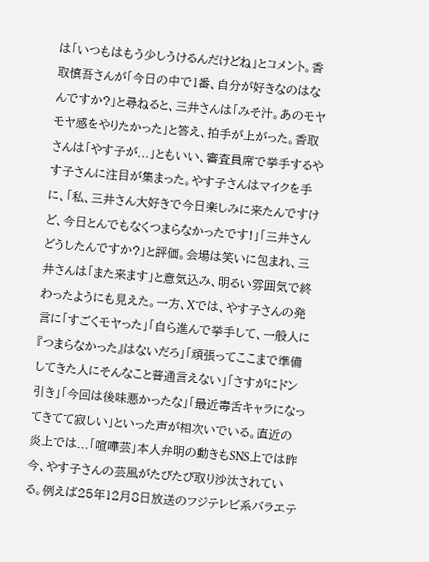は「いつもはもう少しうけるんだけどね」とコメント。香取慎吾さんが「今日の中で1番、自分が好きなのはなんですか?」と尋ねると、三井さんは「みそ汁。あのモヤモヤ感をやりたかった」と答え、拍手が上がった。香取さんは「やす子が...」ともいい、審査員席で挙手するやす子さんに注目が集まった。やす子さんはマイクを手に、「私、三井さん大好きで今日楽しみに来たんですけど、今日とんでもなくつまらなかったです!」「三井さんどうしたんですか?」と評価。会場は笑いに包まれ、三井さんは「また来ます」と意気込み、明るい雰囲気で終わったようにも見えた。一方、Xでは、やす子さんの発言に「すごくモヤった」「自ら進んで挙手して、一般人に『つまらなかった』はないだろ」「頑張ってここまで準備してきた人にそんなこと普通言えない」「さすがにドン引き」「今回は後味悪かったな」「最近毒舌キャラになってきてて寂しい」といった声が相次いでいる。直近の炎上では...「喧嘩芸」本人弁明の動きもSNS上では昨今、やす子さんの芸風がたびたび取り沙汰されている。例えば25年12月8日放送のフジテレビ系バラエテ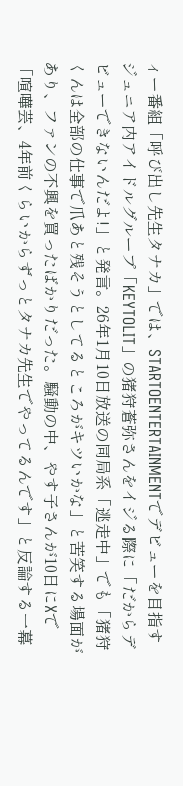ィー番組「呼び出し先生タナカ」では、STARTOENTERTAINMENTでデビューを目指すジュニア内アイドルグループ「KEYTOLIT」の猪狩蒼弥さんをイジる際に「だからデビューできないんだよ!」と発言。26年1月10日放送の同局系「逃走中」でも「猪狩くんは全部の仕事で爪あと残そうとしてるところがキツいかな」と苦笑する場面があり、ファンの不興を買ったばかりだった。騒動の中、やす子さんが10日にXで「喧嘩芸、4年前くらいからずっとタナカ先生でやってるんです」と反論する一幕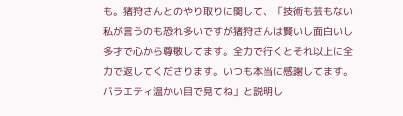も。猪狩さんとのやり取りに関して、「技術も芸もない私が言うのも恐れ多いですが猪狩さんは賢いし面白いし多才で心から尊敬してます。全力で行くとそれ以上に全力で返してくださります。いつも本当に感謝してます。バラエティ温かい目で見てね」と説明し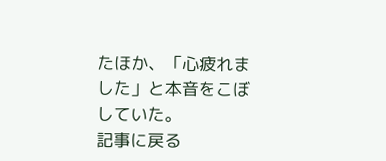たほか、「心疲れました」と本音をこぼしていた。
記事に戻る